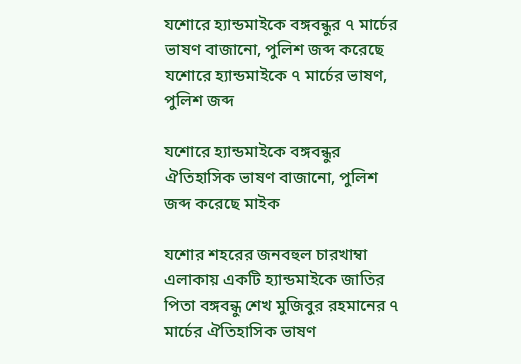যশোরে হ্যান্ডমাইকে বঙ্গবন্ধুর ৭ মার্চের ভাষণ বাজানো, পুলিশ জব্দ করেছে
যশোরে হ্যান্ডমাইকে ৭ মার্চের ভাষণ, পুলিশ জব্দ

যশোরে হ্যান্ডমাইকে বঙ্গবন্ধুর ঐতিহাসিক ভাষণ বাজানো, পুলিশ জব্দ করেছে মাইক

যশোর শহরের জনবহুল চারখাম্বা এলাকায় একটি হ্যান্ডমাইকে জাতির পিতা বঙ্গবন্ধু শেখ মুজিবুর রহমানের ৭ মার্চের ঐতিহাসিক ভাষণ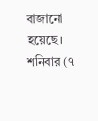বাজানো হয়েছে। শনিবার (৭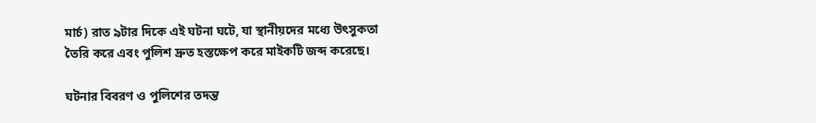মার্চ) রাত ৯টার দিকে এই ঘটনা ঘটে, যা স্থানীয়দের মধ্যে উৎসুকতা তৈরি করে এবং পুলিশ দ্রুত হস্তক্ষেপ করে মাইকটি জব্দ করেছে।

ঘটনার বিবরণ ও পুলিশের তদন্ত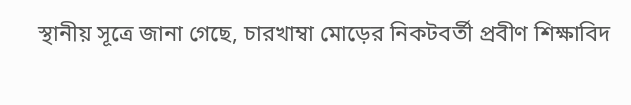স্থানীয় সূত্রে জানা গেছে, চারখাম্বা মোড়ের নিকটবর্তী প্রবীণ শিক্ষাবিদ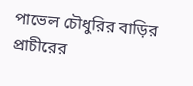পাভেল চৌধুরির বাড়ির প্রাচীরের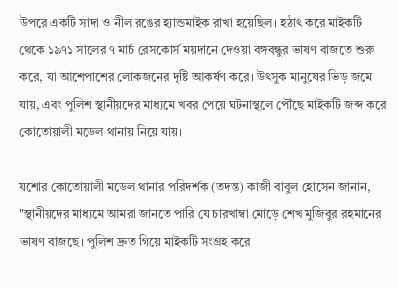উপরে একটি সাদা ও নীল রঙের হ্যান্ডমাইক রাখা হয়েছিল। হঠাৎ করে মাইকটি থেকে ১৯৭১ সালের ৭ মার্চ রেসকোর্স ময়দানে দেওয়া বঙ্গবন্ধুর ভাষণ বাজতে শুরু করে, যা আশেপাশের লোকজনের দৃষ্টি আকর্ষণ করে। উৎসুক মানুষের ভিড় জমে যায়, এবং পুলিশ স্থানীয়দের মাধ্যমে খবর পেয়ে ঘটনাস্থলে পৌঁছে মাইকটি জব্দ করে কোতোয়ালী মডেল থানায় নিয়ে যায়।

যশোর কোতোয়ালী মডেল থানার পরিদর্শক (তদন্ত) কাজী বাবুল হোসেন জানান, "স্থানীয়দের মাধ্যমে আমরা জানতে পারি যে চারখাম্বা মোড়ে শেখ মুজিবুর রহমানের ভাষণ বাজছে। পুলিশ দ্রুত গিয়ে মাইকটি সংগ্রহ করে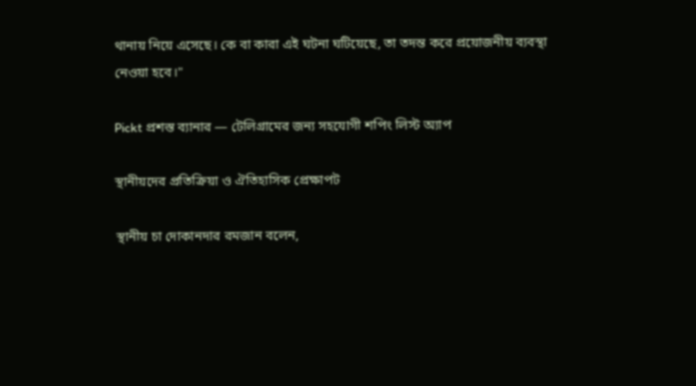থানায় নিয়ে এসেছে। কে বা কারা এই ঘটনা ঘটিয়েছে, তা তদন্ত করে প্রয়োজনীয় ব্যবস্থা নেওয়া হবে।"

Pickt প্রশস্ত ব্যানার — টেলিগ্রামের জন্য সহযোগী শপিং লিস্ট অ্যাপ

স্থানীয়দের প্রতিক্রিয়া ও ঐতিহাসিক প্রেক্ষাপট

স্থানীয় চা দোকানদার রমজান বলেন,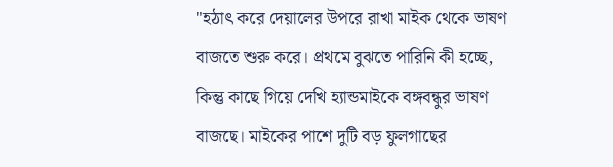"হঠাৎ করে দেয়ালের উপরে রাখা মাইক থেকে ভাষণ বাজতে শুরু করে। প্রথমে বুঝতে পারিনি কী হচ্ছে, কিন্তু কাছে গিয়ে দেখি হ্যান্ডমাইকে বঙ্গবন্ধুর ভাষণ বাজছে। মাইকের পাশে দুটি বড় ফুলগাছের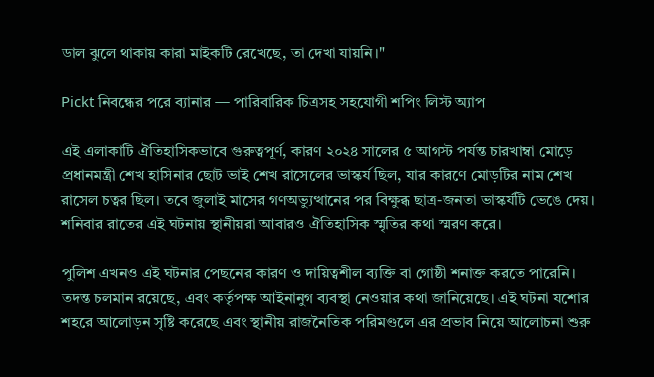ডাল ঝুলে থাকায় কারা মাইকটি রেখেছে, তা দেখা যায়নি।"

Pickt নিবন্ধের পরে ব্যানার — পারিবারিক চিত্রসহ সহযোগী শপিং লিস্ট অ্যাপ

এই এলাকাটি ঐতিহাসিকভাবে গুরুত্বপূর্ণ, কারণ ২০২৪ সালের ৫ আগস্ট পর্যন্ত চারখাম্বা মোড়ে প্রধানমন্ত্রী শেখ হাসিনার ছোট ভাই শেখ রাসেলের ভাস্কর্য ছিল, যার কারণে মোড়টির নাম শেখ রাসেল চত্বর ছিল। তবে জুলাই মাসের গণঅভ্যুত্থানের পর বিক্ষুব্ধ ছাত্র-জনতা ভাস্কর্যটি ভেঙে দেয়। শনিবার রাতের এই ঘটনায় স্থানীয়রা আবারও ঐতিহাসিক স্মৃতির কথা স্মরণ করে।

পুলিশ এখনও এই ঘটনার পেছনের কারণ ও দায়িত্বশীল ব্যক্তি বা গোষ্ঠী শনাক্ত করতে পারেনি। তদন্ত চলমান রয়েছে, এবং কর্তৃপক্ষ আইনানুগ ব্যবস্থা নেওয়ার কথা জানিয়েছে। এই ঘটনা যশোর শহরে আলোড়ন সৃষ্টি করেছে এবং স্থানীয় রাজনৈতিক পরিমণ্ডলে এর প্রভাব নিয়ে আলোচনা শুরু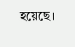হয়েছে।